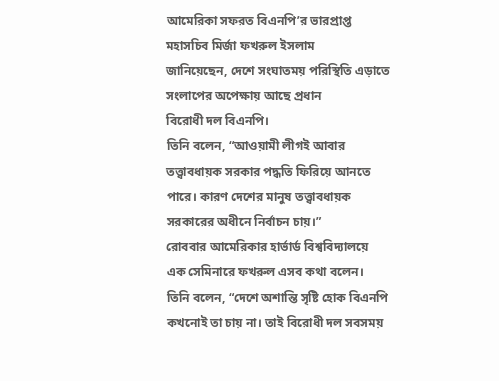আমেরিকা সফরত বিএনপি’র ভারপ্রাপ্ত মহাসচিব মির্জা ফখরুল ইসলাম
জানিয়েছেন, দেশে সংঘাতময় পরিস্থিতি এড়াতে সংলাপের অপেক্ষায় আছে প্রধান
বিরোধী দল বিএনপি।
তিনি বলেন, “আওয়ামী লীগই আবার তত্ত্বাবধায়ক সরকার পদ্ধতি ফিরিয়ে আনতে পারে। কারণ দেশের মানুষ তত্ত্বাবধায়ক সরকারের অধীনে নির্বাচন চায়।”
রোববার আমেরিকার হার্ভার্ড বিশ্ববিদ্যালয়ে এক সেমিনারে ফখরুল এসব কথা বলেন।
তিনি বলেন, “দেশে অশান্তি সৃষ্টি হোক বিএনপি কখনোই তা চায় না। তাই বিরোধী দল সবসময়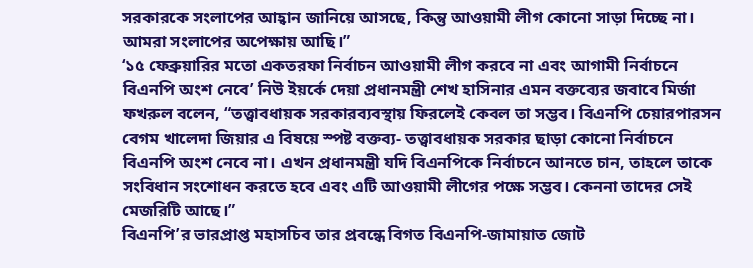সরকারকে সংলাপের আহ্বান জানিয়ে আসছে, কিন্তু আওয়ামী লীগ কোনো সাড়া দিচ্ছে না। আমরা সংলাপের অপেক্ষায় আছি।”
‘১৫ ফেব্রুয়ারির মতো একতরফা নির্বাচন আওয়ামী লীগ করবে না এবং আগামী নির্বাচনে বিএনপি অংশ নেবে’ নিউ ইয়র্কে দেয়া প্রধানমন্ত্রী শেখ হাসিনার এমন বক্তব্যের জবাবে মির্জা ফখরুল বলেন, “তত্ত্বাবধায়ক সরকারব্যবস্থায় ফিরলেই কেবল তা সম্ভব। বিএনপি চেয়ারপারসন বেগম খালেদা জিয়ার এ বিষয়ে স্পষ্ট বক্তব্য- তত্ত্বাবধায়ক সরকার ছাড়া কোনো নির্বাচনে বিএনপি অংশ নেবে না। এখন প্রধানমন্ত্রী যদি বিএনপিকে নির্বাচনে আনতে চান, তাহলে তাকে সংবিধান সংশোধন করতে হবে এবং এটি আওয়ামী লীগের পক্ষে সম্ভব। কেননা তাদের সেই মেজরিটি আছে।”
বিএনপি’র ভারপ্রাপ্ত মহাসচিব তার প্রবন্ধে বিগত বিএনপি-জামায়াত জোট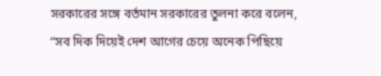সরকারের সঙ্গে বর্তমান সরকারের তুলনা করে বলেন, “সব দিক দিয়েই দেশ আগের চেয়ে অনেক পিছিয়ে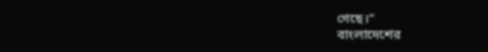গেছে।”
বাংলাদেশের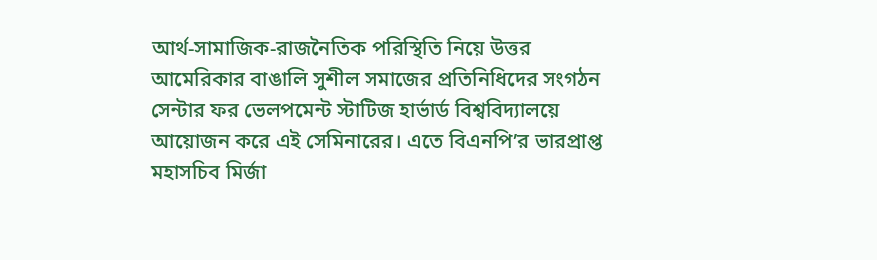আর্থ-সামাজিক-রাজনৈতিক পরিস্থিতি নিয়ে উত্তর আমেরিকার বাঙালি সুশীল সমাজের প্রতিনিধিদের সংগঠন সেন্টার ফর ভেলপমেন্ট স্টাটিজ হার্ভার্ড বিশ্ববিদ্যালয়ে আয়োজন করে এই সেমিনারের। এতে বিএনপি’র ভারপ্রাপ্ত মহাসচিব মির্জা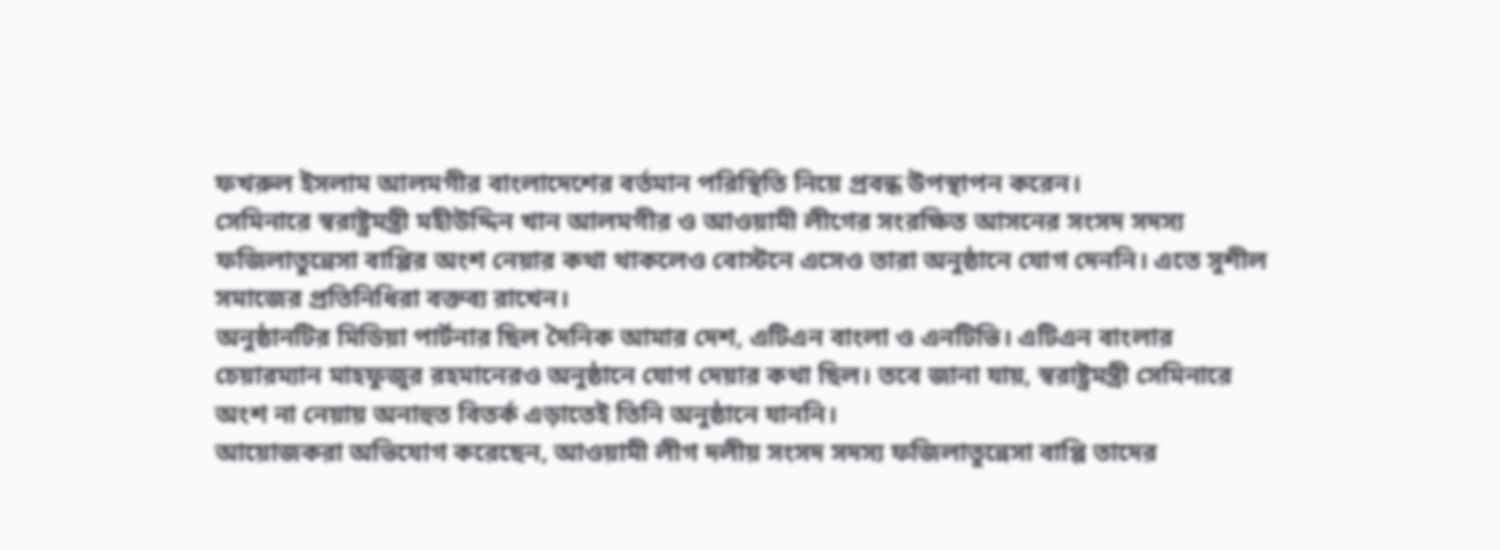ফখরুল ইসলাম আলমগীর বাংলাদেশের বর্তমান পরিস্থিতি নিয়ে প্রবন্ধ উপস্থাপন করেন।
সেমিনারে স্বরাষ্ট্রমন্ত্রী মহীউদ্দিন খান আলমগীর ও আওয়ামী লীগের সংরক্ষিত আসনের সংসদ সদস্য ফজিলাতুন্নেসা বাপ্পির অংশ নেয়ার কথা থাকলেও বোস্টনে এসেও তারা অনুষ্ঠানে যোগ দেননি। এতে সুশীল সমাজের প্রতিনিধিরা বক্তব্য রাখেন।
অনুষ্ঠানটির মিডিয়া পার্টনার ছিল দৈনিক আমার দেশ, এটিএন বাংলা ও এনটিভি। এটিএন বাংলার চেয়ারম্যান মাহফুজুর রহমানেরও অনুষ্ঠানে যোগ দেয়ার কথা ছিল। তবে জানা যায়, স্বরাষ্ট্রমন্ত্রী সেমিনারে অংশ না নেয়ায় অনাহুত বিতর্ক এড়াতেই তিনি অনুষ্ঠানে যাননি।
আয়োজকরা অভিযোগ করেছেন, আওয়ামী লীগ দলীয় সংসদ সদস্য ফজিলাতুন্নেসা বাপ্পি তাদের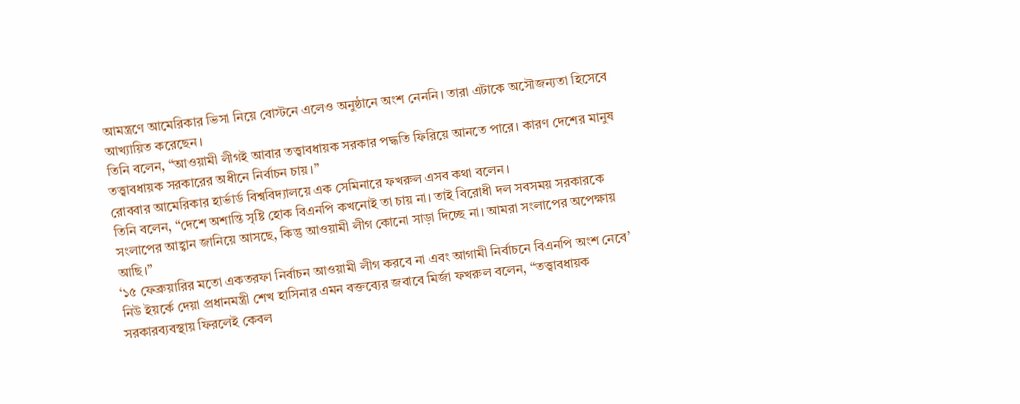আমন্ত্রণে আমেরিকার ভিসা নিয়ে বোস্টনে এলেও অনুষ্ঠানে অংশ নেননি। তারা এটাকে অসৌজন্যতা হিসেবে আখ্যায়িত করেছেন।
তিনি বলেন, “আওয়ামী লীগই আবার তত্ত্বাবধায়ক সরকার পদ্ধতি ফিরিয়ে আনতে পারে। কারণ দেশের মানুষ তত্ত্বাবধায়ক সরকারের অধীনে নির্বাচন চায়।”
রোববার আমেরিকার হার্ভার্ড বিশ্ববিদ্যালয়ে এক সেমিনারে ফখরুল এসব কথা বলেন।
তিনি বলেন, “দেশে অশান্তি সৃষ্টি হোক বিএনপি কখনোই তা চায় না। তাই বিরোধী দল সবসময় সরকারকে সংলাপের আহ্বান জানিয়ে আসছে, কিন্তু আওয়ামী লীগ কোনো সাড়া দিচ্ছে না। আমরা সংলাপের অপেক্ষায় আছি।”
‘১৫ ফেব্রুয়ারির মতো একতরফা নির্বাচন আওয়ামী লীগ করবে না এবং আগামী নির্বাচনে বিএনপি অংশ নেবে’ নিউ ইয়র্কে দেয়া প্রধানমন্ত্রী শেখ হাসিনার এমন বক্তব্যের জবাবে মির্জা ফখরুল বলেন, “তত্ত্বাবধায়ক সরকারব্যবস্থায় ফিরলেই কেবল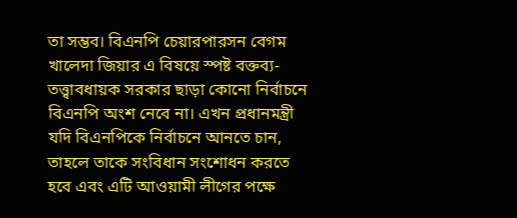তা সম্ভব। বিএনপি চেয়ারপারসন বেগম খালেদা জিয়ার এ বিষয়ে স্পষ্ট বক্তব্য- তত্ত্বাবধায়ক সরকার ছাড়া কোনো নির্বাচনে বিএনপি অংশ নেবে না। এখন প্রধানমন্ত্রী যদি বিএনপিকে নির্বাচনে আনতে চান, তাহলে তাকে সংবিধান সংশোধন করতে হবে এবং এটি আওয়ামী লীগের পক্ষে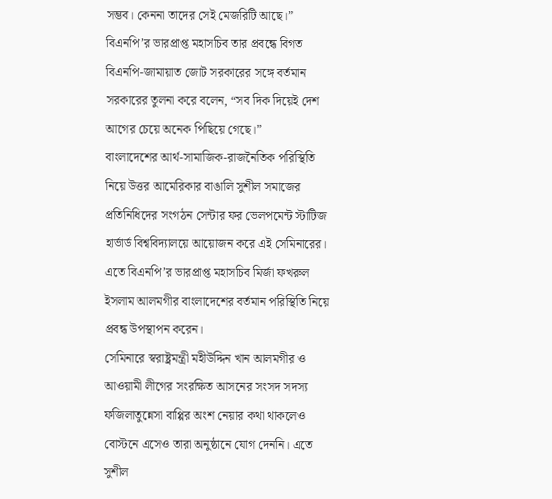সম্ভব। কেননা তাদের সেই মেজরিটি আছে।”
বিএনপি’র ভারপ্রাপ্ত মহাসচিব তার প্রবন্ধে বিগত বিএনপি-জামায়াত জোট সরকারের সঙ্গে বর্তমান সরকারের তুলনা করে বলেন, “সব দিক দিয়েই দেশ আগের চেয়ে অনেক পিছিয়ে গেছে।”
বাংলাদেশের আর্থ-সামাজিক-রাজনৈতিক পরিস্থিতি নিয়ে উত্তর আমেরিকার বাঙালি সুশীল সমাজের প্রতিনিধিদের সংগঠন সেন্টার ফর ভেলপমেন্ট স্টাটিজ হার্ভার্ড বিশ্ববিদ্যালয়ে আয়োজন করে এই সেমিনারের। এতে বিএনপি’র ভারপ্রাপ্ত মহাসচিব মির্জা ফখরুল ইসলাম আলমগীর বাংলাদেশের বর্তমান পরিস্থিতি নিয়ে প্রবন্ধ উপস্থাপন করেন।
সেমিনারে স্বরাষ্ট্রমন্ত্রী মহীউদ্দিন খান আলমগীর ও আওয়ামী লীগের সংরক্ষিত আসনের সংসদ সদস্য ফজিলাতুন্নেসা বাপ্পির অংশ নেয়ার কথা থাকলেও বোস্টনে এসেও তারা অনুষ্ঠানে যোগ দেননি। এতে সুশীল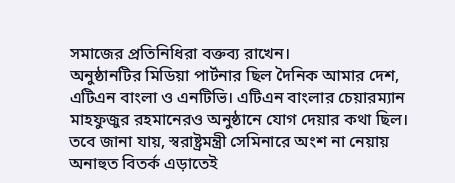সমাজের প্রতিনিধিরা বক্তব্য রাখেন।
অনুষ্ঠানটির মিডিয়া পার্টনার ছিল দৈনিক আমার দেশ, এটিএন বাংলা ও এনটিভি। এটিএন বাংলার চেয়ারম্যান মাহফুজুর রহমানেরও অনুষ্ঠানে যোগ দেয়ার কথা ছিল। তবে জানা যায়, স্বরাষ্ট্রমন্ত্রী সেমিনারে অংশ না নেয়ায় অনাহুত বিতর্ক এড়াতেই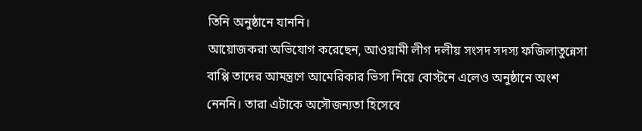তিনি অনুষ্ঠানে যাননি।
আয়োজকরা অভিযোগ করেছেন, আওয়ামী লীগ দলীয় সংসদ সদস্য ফজিলাতুন্নেসা বাপ্পি তাদের আমন্ত্রণে আমেরিকার ভিসা নিয়ে বোস্টনে এলেও অনুষ্ঠানে অংশ নেননি। তারা এটাকে অসৌজন্যতা হিসেবে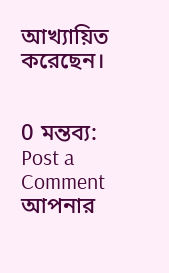আখ্যায়িত করেছেন।


0 মন্তব্য:
Post a Comment
আপনার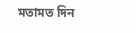মতামত দিন